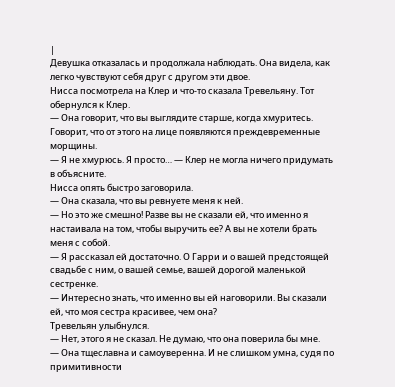|
Девушка отказалась и продолжала наблюдать. Она видела, как легко чувствуют себя друг с другом эти двое.
Нисса посмотрела на Клер и что-то сказала Тревельяну. Тот обернулся к Клер.
— Она говорит, что вы выглядите старше, когда хмуритесь. Говорит, что от этого на лице появляются преждевременные морщины.
— Я не хмурюсь. Я просто… — Клер не могла ничего придумать в объясните.
Нисса опять быстро заговорила.
— Она сказала, что вы ревнуете меня к ней.
— Но это же смешно! Разве вы не сказали ей, что именно я настаивала на том, чтобы выручить ее? А вы не хотели брать меня с собой.
— Я рассказал ей достаточно. О Гарри и о вашей предстоящей свадьбе с ним, о вашей семье, вашей дорогой маленькой сестренке.
— Интересно знать, что именно вы ей наговорили. Вы сказали ей, что моя сестра красивее, чем она?
Тревельян улыбнулся.
— Нет, этого я не сказал. Не думаю, что она поверила бы мне.
— Она тщеславна и самоуверенна. И не слишком умна, судя по примитивности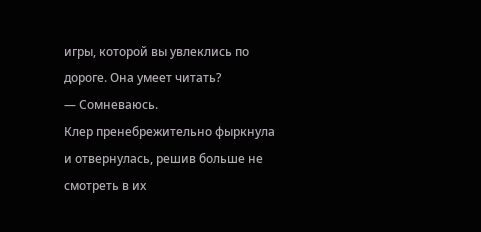игры, которой вы увлеклись по дороге. Она умеет читать?
— Сомневаюсь.
Клер пренебрежительно фыркнула и отвернулась, решив больше не смотреть в их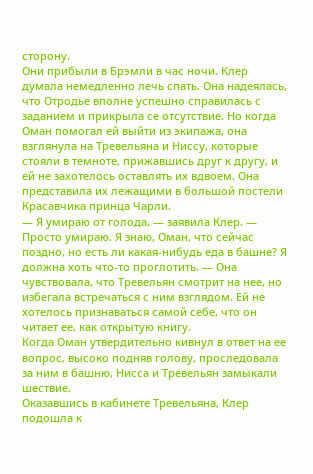сторону.
Они прибыли в Брэмли в час ночи. Клер думала немедленно лечь спать. Она надеялась, что Отродье вполне успешно справилась с заданием и прикрыла се отсутствие. Но когда Оман помогал ей выйти из экипажа, она взглянула на Тревельяна и Ниссу, которые стояли в темноте, прижавшись друг к другу, и ей не захотелось оставлять их вдвоем. Она представила их лежащими в большой постели Красавчика принца Чарли.
— Я умираю от голода, — заявила Клер. — Просто умираю. Я знаю, Оман, что сейчас поздно, но есть ли какая-нибудь еда в башне? Я должна хоть что-то проглотить. — Она чувствовала, что Тревельян смотрит на нее, но избегала встречаться с ним взглядом. Ей не хотелось признаваться самой себе, что он читает ее, как открытую книгу.
Когда Оман утвердительно кивнул в ответ на ее вопрос, высоко подняв голову, проследовала за ним в башню, Нисса и Тревельян замыкали шествие.
Оказавшись в кабинете Тревельяна, Клер подошла к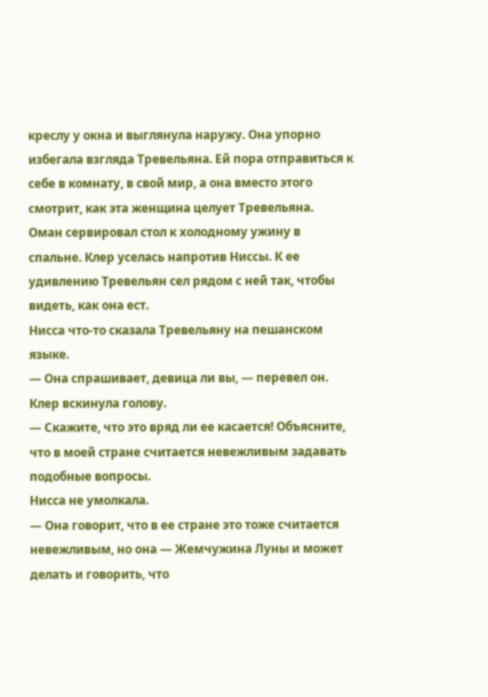креслу у окна и выглянула наружу. Она упорно избегала взгляда Тревельяна. Ей пора отправиться к себе в комнату, в свой мир, а она вместо этого смотрит, как эта женщина целует Тревельяна.
Оман сервировал стол к холодному ужину в спальне. Клер уселась напротив Ниссы. К ее удивлению Тревельян сел рядом с ней так, чтобы видеть, как она ест.
Нисса что-то сказала Тревельяну на пешанском языке.
— Она спрашивает, девица ли вы, — перевел он. Клер вскинула голову.
— Скажите, что это вряд ли ее касается! Объясните, что в моей стране считается невежливым задавать подобные вопросы.
Нисса не умолкала.
— Она говорит, что в ее стране это тоже считается невежливым, но она — Жемчужина Луны и может делать и говорить, что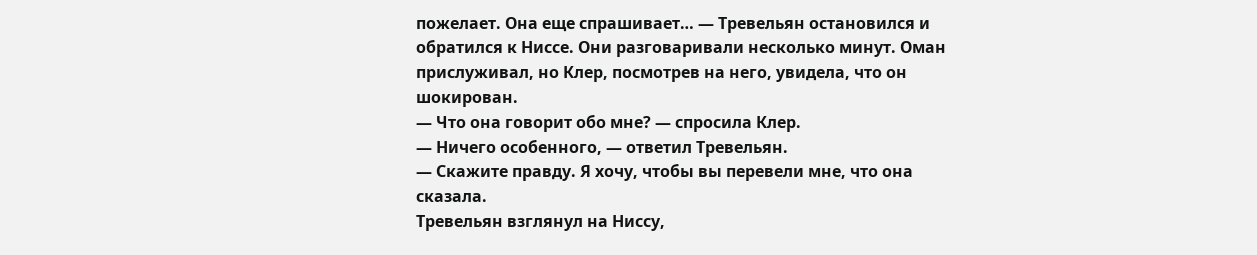пожелает. Она еще спрашивает… — Тревельян остановился и обратился к Ниссе. Они разговаривали несколько минут. Оман прислуживал, но Клер, посмотрев на него, увидела, что он шокирован.
— Что она говорит обо мне? — спросила Клер.
— Ничего особенного, — ответил Тревельян.
— Скажите правду. Я хочу, чтобы вы перевели мне, что она сказала.
Тревельян взглянул на Ниссу,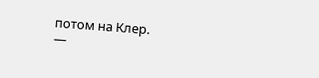потом на Клер.
—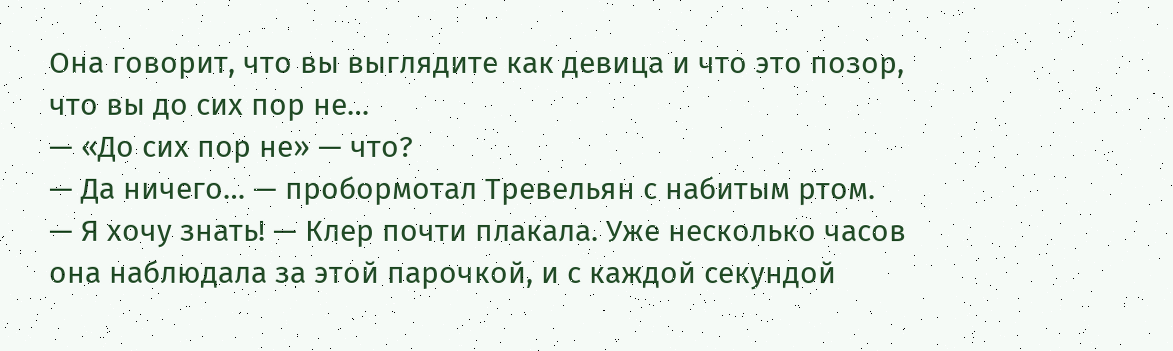Она говорит, что вы выглядите как девица и что это позор, что вы до сих пор не…
— «До сих пор не» — что?
— Да ничего… — пробормотал Тревельян с набитым ртом.
— Я хочу знать! — Клер почти плакала. Уже несколько часов она наблюдала за этой парочкой, и с каждой секундой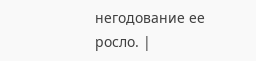негодование ее росло. |